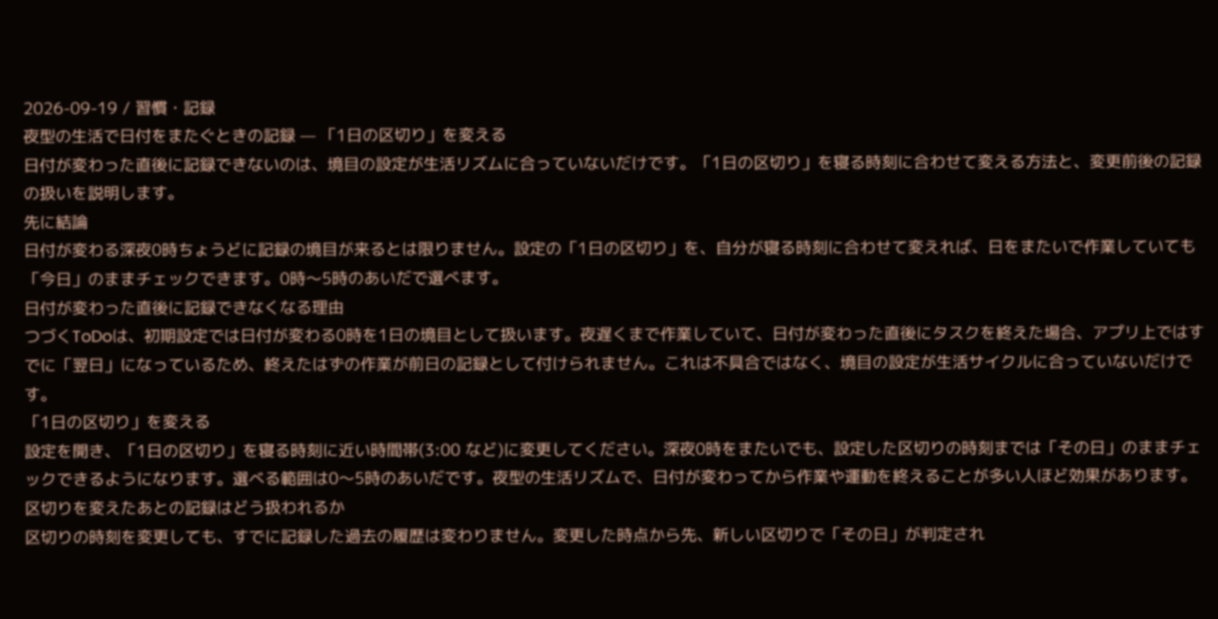2026-09-19 / 習慣・記録
夜型の生活で日付をまたぐときの記録 — 「1日の区切り」を変える
日付が変わった直後に記録できないのは、境目の設定が生活リズムに合っていないだけです。「1日の区切り」を寝る時刻に合わせて変える方法と、変更前後の記録の扱いを説明します。
先に結論
日付が変わる深夜0時ちょうどに記録の境目が来るとは限りません。設定の「1日の区切り」を、自分が寝る時刻に合わせて変えれば、日をまたいで作業していても「今日」のままチェックできます。0時〜5時のあいだで選べます。
日付が変わった直後に記録できなくなる理由
つづくToDoは、初期設定では日付が変わる0時を1日の境目として扱います。夜遅くまで作業していて、日付が変わった直後にタスクを終えた場合、アプリ上ではすでに「翌日」になっているため、終えたはずの作業が前日の記録として付けられません。これは不具合ではなく、境目の設定が生活サイクルに合っていないだけです。
「1日の区切り」を変える
設定を開き、「1日の区切り」を寝る時刻に近い時間帯(3:00 など)に変更してください。深夜0時をまたいでも、設定した区切りの時刻までは「その日」のままチェックできるようになります。選べる範囲は0〜5時のあいだです。夜型の生活リズムで、日付が変わってから作業や運動を終えることが多い人ほど効果があります。
区切りを変えたあとの記録はどう扱われるか
区切りの時刻を変更しても、すでに記録した過去の履歴は変わりません。変更した時点から先、新しい区切りで「その日」が判定され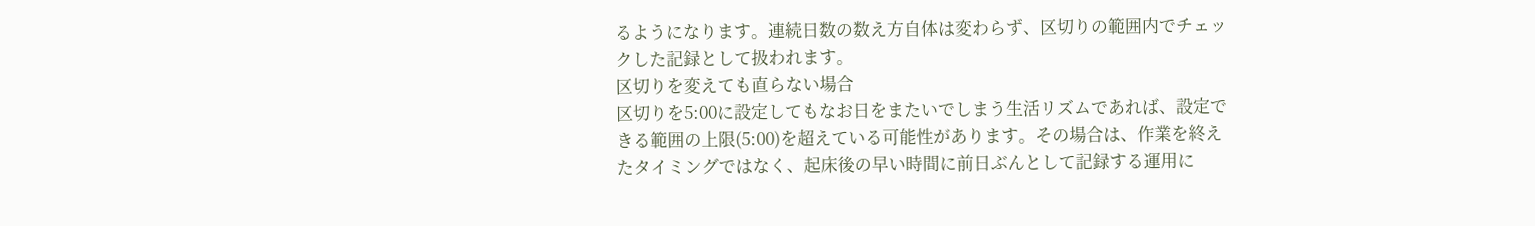るようになります。連続日数の数え方自体は変わらず、区切りの範囲内でチェックした記録として扱われます。
区切りを変えても直らない場合
区切りを5:00に設定してもなお日をまたいでしまう生活リズムであれば、設定できる範囲の上限(5:00)を超えている可能性があります。その場合は、作業を終えたタイミングではなく、起床後の早い時間に前日ぶんとして記録する運用に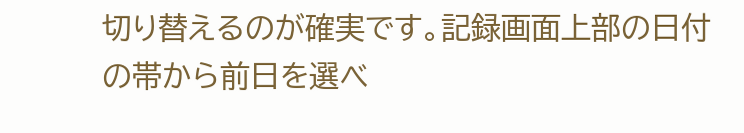切り替えるのが確実です。記録画面上部の日付の帯から前日を選べ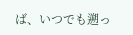ば、いつでも遡っ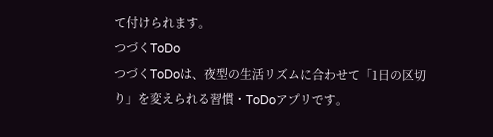て付けられます。
つづくToDo
つづくToDoは、夜型の生活リズムに合わせて「1日の区切り」を変えられる習慣・ToDoアプリです。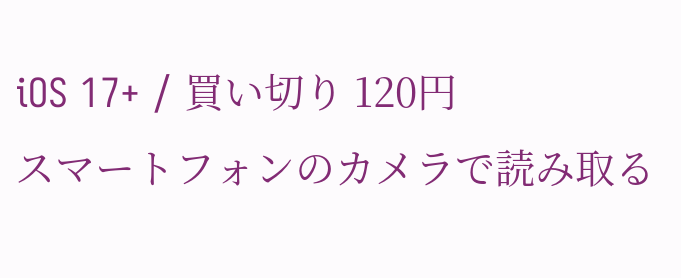iOS 17+ / 買い切り 120円
スマートフォンのカメラで読み取る